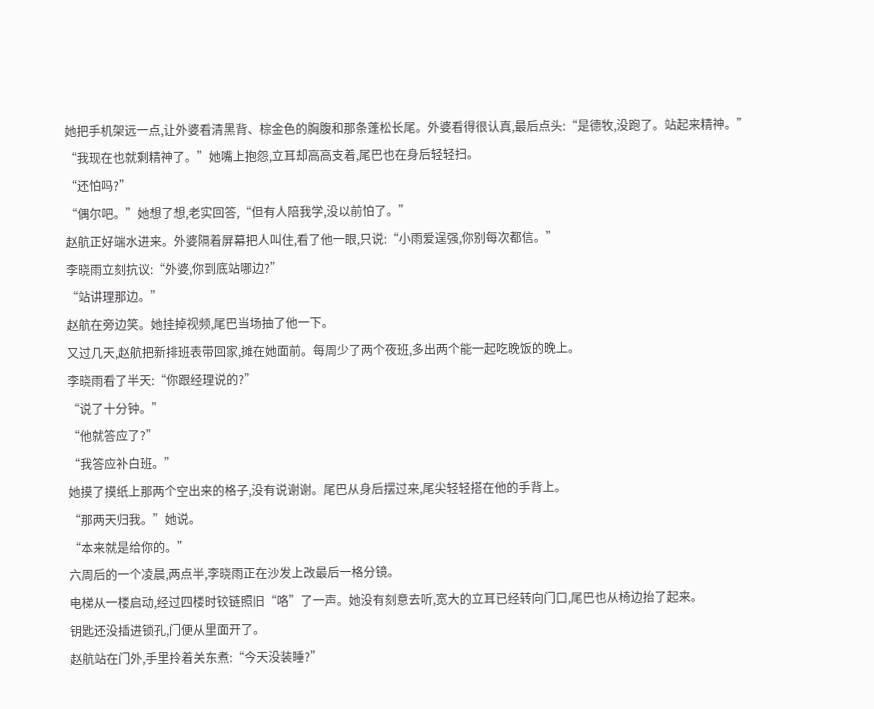她把手机架远一点,让外婆看清黑背、棕金色的胸腹和那条蓬松长尾。外婆看得很认真,最后点头:“是德牧,没跑了。站起来精神。”
“我现在也就剩精神了。”她嘴上抱怨,立耳却高高支着,尾巴也在身后轻轻扫。
“还怕吗?”
“偶尔吧。”她想了想,老实回答,“但有人陪我学,没以前怕了。”
赵航正好端水进来。外婆隔着屏幕把人叫住,看了他一眼,只说:“小雨爱逞强,你别每次都信。”
李晓雨立刻抗议:“外婆,你到底站哪边?”
“站讲理那边。”
赵航在旁边笑。她挂掉视频,尾巴当场抽了他一下。
又过几天,赵航把新排班表带回家,摊在她面前。每周少了两个夜班,多出两个能一起吃晚饭的晚上。
李晓雨看了半天:“你跟经理说的?”
“说了十分钟。”
“他就答应了?”
“我答应补白班。”
她摸了摸纸上那两个空出来的格子,没有说谢谢。尾巴从身后摆过来,尾尖轻轻搭在他的手背上。
“那两天归我。”她说。
“本来就是给你的。”
六周后的一个凌晨,两点半,李晓雨正在沙发上改最后一格分镜。
电梯从一楼启动,经过四楼时铰链照旧“咯”了一声。她没有刻意去听,宽大的立耳已经转向门口,尾巴也从椅边抬了起来。
钥匙还没插进锁孔,门便从里面开了。
赵航站在门外,手里拎着关东煮:“今天没装睡?”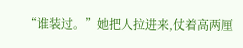“谁装过。”她把人拉进来,仗着高两厘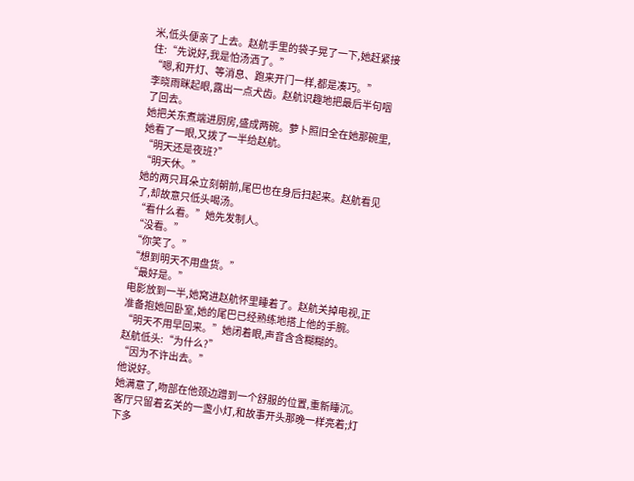米,低头便亲了上去。赵航手里的袋子晃了一下,她赶紧接住:“先说好,我是怕汤洒了。”
“嗯,和开灯、等消息、跑来开门一样,都是凑巧。”
李晓雨眯起眼,露出一点犬齿。赵航识趣地把最后半句咽了回去。
她把关东煮端进厨房,盛成两碗。萝卜照旧全在她那碗里,她看了一眼,又拨了一半给赵航。
“明天还是夜班?”
“明天休。”
她的两只耳朵立刻朝前,尾巴也在身后扫起来。赵航看见了,却故意只低头喝汤。
“看什么看。”她先发制人。
“没看。”
“你笑了。”
“想到明天不用盘货。”
“最好是。”
电影放到一半,她窝进赵航怀里睡着了。赵航关掉电视,正准备抱她回卧室,她的尾巴已经熟练地搭上他的手腕。
“明天不用早回来。”她闭着眼,声音含含糊糊的。
赵航低头:“为什么?”
“因为不许出去。”
他说好。
她满意了,吻部在他颈边蹭到一个舒服的位置,重新睡沉。
客厅只留着玄关的一盏小灯,和故事开头那晚一样亮着;灯下多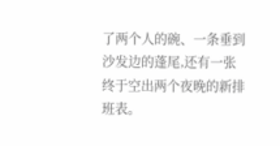了两个人的碗、一条垂到沙发边的蓬尾,还有一张终于空出两个夜晚的新排班表。